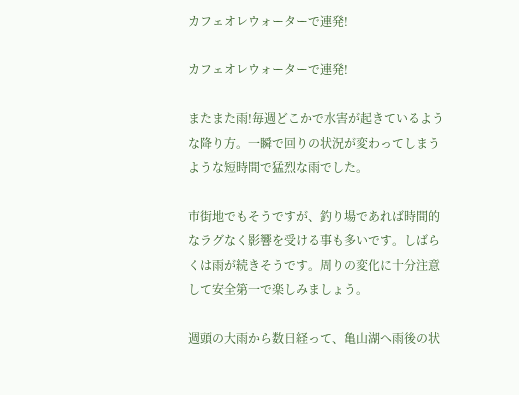カフェオレウォーターで連発!

カフェオレウォーターで連発!

またまた雨!毎週どこかで水害が起きているような降り方。一瞬で回りの状況が変わってしまうような短時間で猛烈な雨でした。

市街地でもそうですが、釣り場であれば時間的なラグなく影響を受ける事も多いです。しばらくは雨が続きそうです。周りの変化に十分注意して安全第一で楽しみましょう。

週頭の大雨から数日経って、亀山湖へ雨後の状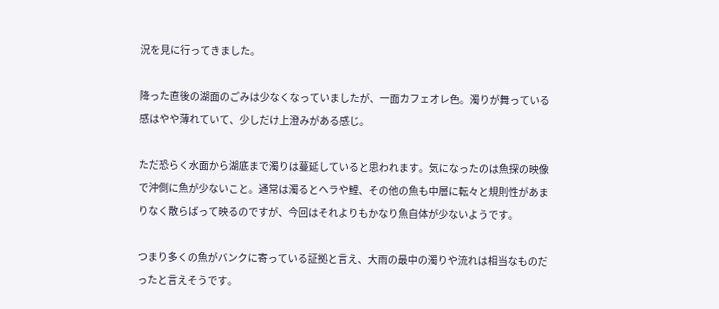況を見に行ってきました。

降った直後の湖面のごみは少なくなっていましたが、一面カフェオレ色。濁りが舞っている感はやや薄れていて、少しだけ上澄みがある感じ。

ただ恐らく水面から湖底まで濁りは蔓延していると思われます。気になったのは魚探の映像で沖側に魚が少ないこと。通常は濁るとヘラや鯉、その他の魚も中層に転々と規則性があまりなく散らばって映るのですが、今回はそれよりもかなり魚自体が少ないようです。

つまり多くの魚がバンクに寄っている証拠と言え、大雨の最中の濁りや流れは相当なものだったと言えそうです。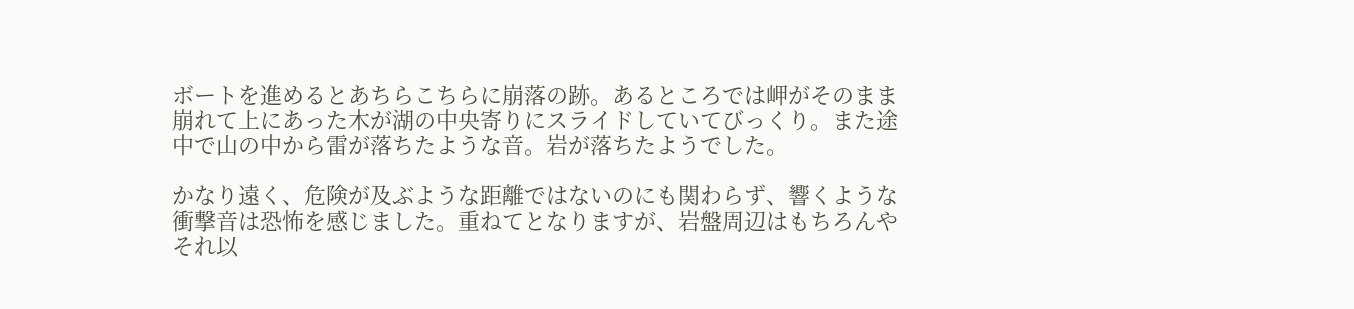ボートを進めるとあちらこちらに崩落の跡。あるところでは岬がそのまま崩れて上にあった木が湖の中央寄りにスライドしていてびっくり。また途中で山の中から雷が落ちたような音。岩が落ちたようでした。

かなり遠く、危険が及ぶような距離ではないのにも関わらず、響くような衝撃音は恐怖を感じました。重ねてとなりますが、岩盤周辺はもちろんやそれ以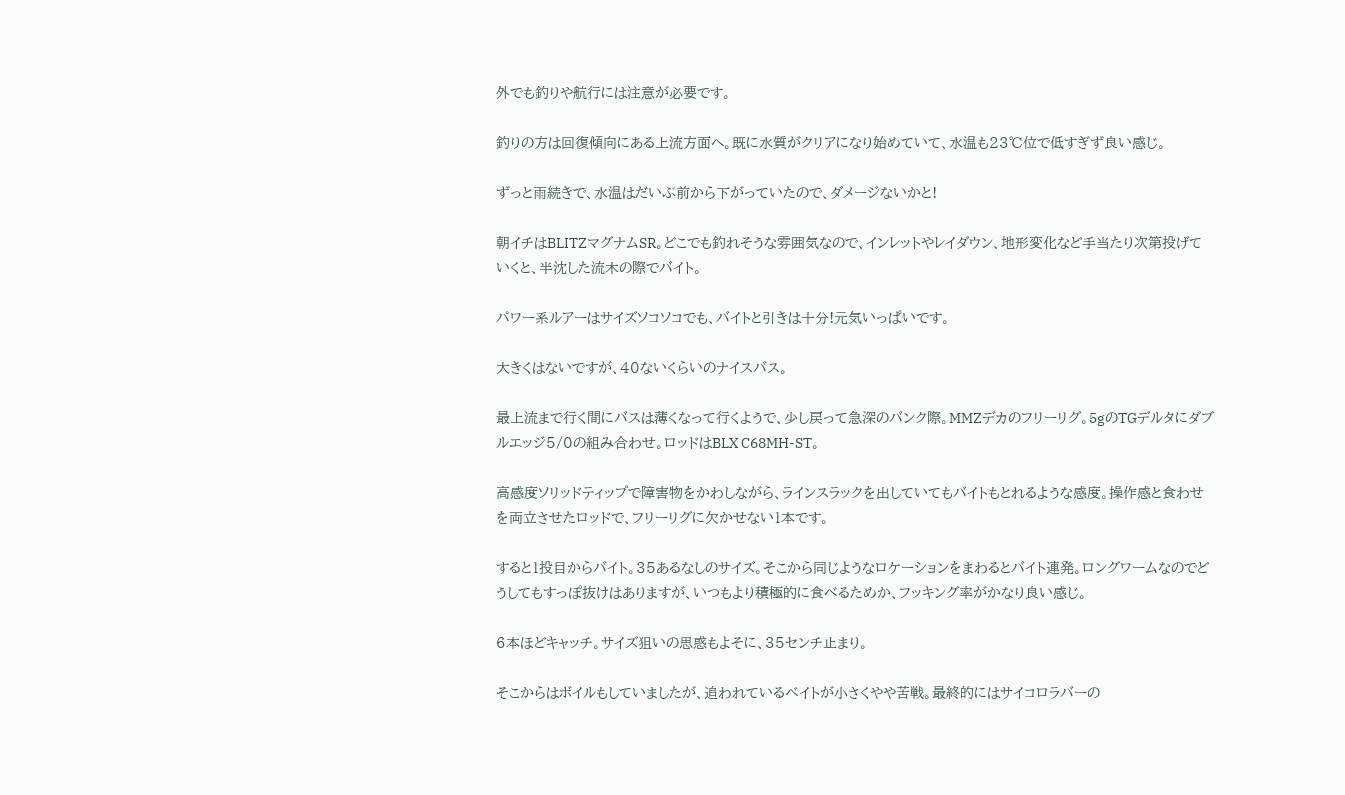外でも釣りや航行には注意が必要です。

釣りの方は回復傾向にある上流方面へ。既に水質がクリアになり始めていて、水温も23℃位で低すぎず良い感じ。

ずっと雨続きで、水温はだいぶ前から下がっていたので、ダメージないかと!

朝イチはBLITZマグナムSR。どこでも釣れそうな雰囲気なので、インレットやレイダウン、地形変化など手当たり次第投げていくと、半沈した流木の際でバイト。

パワー系ルアーはサイズソコソコでも、バイトと引きは十分!元気いっぱいです。

大きくはないですが、40ないくらいのナイスバス。

最上流まで行く間にバスは薄くなって行くようで、少し戻って急深のバンク際。MMZデカのフリーリグ。5gのTGデルタにダブルエッジ5/0の組み合わせ。ロッドはBLX C68MH-ST。

高感度ソリッドティップで障害物をかわしながら、ラインスラックを出していてもバイトもとれるような感度。操作感と食わせを両立させたロッドで、フリーリグに欠かせない1本です。

すると1投目からバイト。35あるなしのサイズ。そこから同じようなロケーションをまわるとバイト連発。ロングワームなのでどうしてもすっぽ抜けはありますが、いつもより積極的に食べるためか、フッキング率がかなり良い感じ。

6本ほどキャッチ。サイズ狙いの思惑もよそに、35センチ止まり。

そこからはボイルもしていましたが、追われているベイトが小さくやや苦戦。最終的にはサイコロラバーの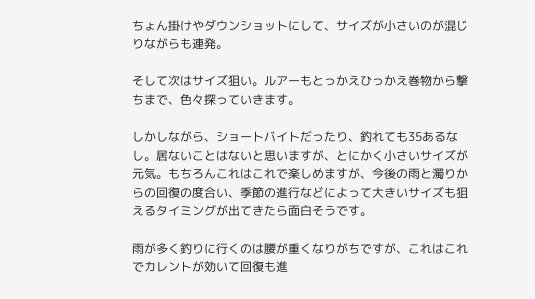ちょん掛けやダウンショットにして、サイズが小さいのが混じりながらも連発。

そして次はサイズ狙い。ルアーもとっかえひっかえ巻物から撃ちまで、色々探っていきます。

しかしながら、ショートバイトだったり、釣れても35あるなし。居ないことはないと思いますが、とにかく小さいサイズが元気。もちろんこれはこれで楽しめますが、今後の雨と濁りからの回復の度合い、季節の進行などによって大きいサイズも狙えるタイミングが出てきたら面白そうです。

雨が多く釣りに行くのは腰が重くなりがちですが、これはこれでカレントが効いて回復も進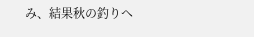み、結果秋の釣りへ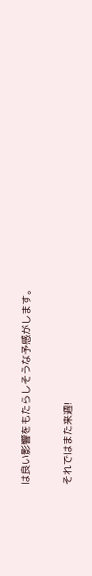は良い影響をもたらしそうな予感がします。

それではまた来週!